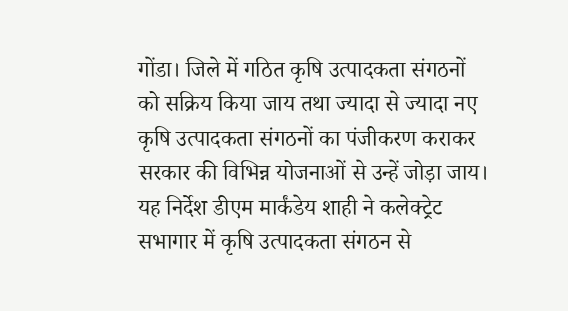गोंडा। जिले में गठित कृषि उत्पादकता संगठनों को सक्रिय किया जाय तथा ज्यादा से ज्यादा नए कृषि उत्पादकता संगठनों का पंजीकरण कराकर सरकार की विभिन्न योजनाओं से उन्हें जोड़ा जाय। यह निर्देश डीएम मार्कंडेय शाही ने कलेक्ट्रेट सभागार में कृषि उत्पादकता संगठन से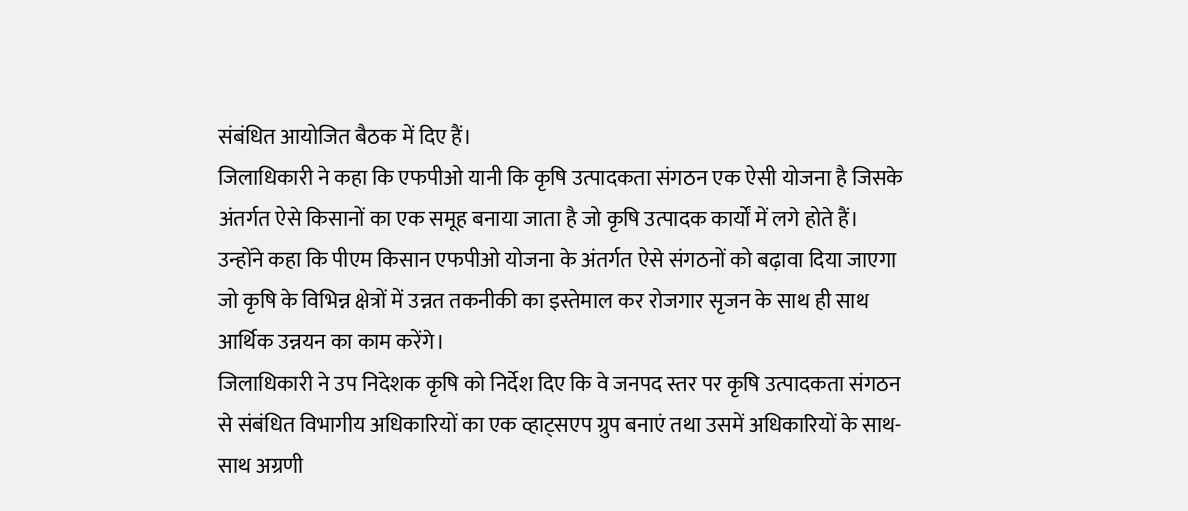संबंधित आयोजित बैठक में दिए हैं।
जिलाधिकारी ने कहा कि एफपीओ यानी कि कृषि उत्पादकता संगठन एक ऐसी योजना है जिसके अंतर्गत ऐसे किसानों का एक समूह बनाया जाता है जो कृषि उत्पादक कार्यों में लगे होते हैं।
उन्होंने कहा कि पीएम किसान एफपीओ योजना के अंतर्गत ऐसे संगठनों को बढ़ावा दिया जाएगा जो कृषि के विभिन्न क्षेत्रों में उन्नत तकनीकी का इस्तेमाल कर रोजगार सृजन के साथ ही साथ आर्थिक उन्नयन का काम करेंगे।
जिलाधिकारी ने उप निदेशक कृषि को निर्देश दिए कि वे जनपद स्तर पर कृषि उत्पादकता संगठन से संबंधित विभागीय अधिकारियों का एक व्हाट्सएप ग्रुप बनाएं तथा उसमें अधिकारियों के साथ-साथ अग्रणी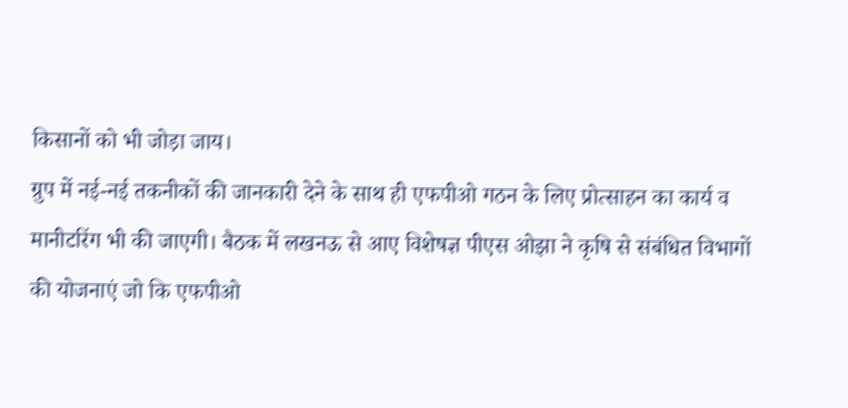किसानों को भी जोड़ा जाय।
ग्रुप में नई-नई तकनीकों की जानकारी देने के साथ ही एफपीओ गठन के लिए प्रोत्साहन का कार्य व मानीटरिंग भी की जाएगी। बैठक में लखनऊ से आए विशेषज्ञ पीएस ओझा ने कृषि से संबंधित विभागों की योजनाएं जो कि एफपीओ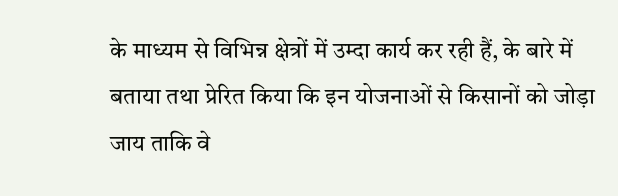के माध्यम से विभिन्न क्षेत्रों में उम्दा कार्य कर रही हैं, के बारे में बताया तथा प्रेरित किया कि इन योजनाओं से किसानों को जोड़ा जाय ताकि वे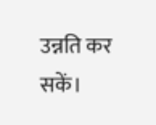उन्नति कर सकें।